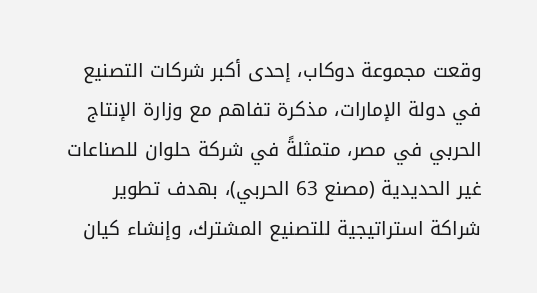وقعت مجموعة دوكاب، إحدى أكبر شركات التصنيع في دولة الإمارات، مذكرة تفاهم مع وزارة الإنتاج الحربي في مصر، متمثلةً في شركة حلوان للصناعات غير الحديدية (مصنع 63 الحربي)، بهدف تطوير شراكة استراتيجية للتصنيع المشترك، وإنشاء كيان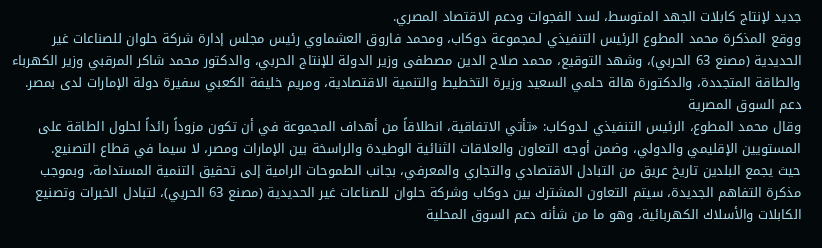جديد لإنتاج كابلات الجهد المتوسط، لسد الفجوات ودعم الاقتصاد المصري.
ووقع المذكرة محمد المطوع الرئيس التنفيذي لـمجموعة دوكاب، ومحمد فاروق العشماوي رئيس مجلس إدارة شركة حلوان للصناعات غير الحديدية (مصنع 63 الحربي)، وشهد التوقيع، محمد صلاح الدين مصطفى وزير الدولة للإنتاج الحربي، والدكتور محمد شاكر المرقبي وزير الكهرباء والطاقة المتجددة، والدكتورة هالة حلمي السعيد وزيرة التخطيط والتنمية الاقتصادية، ومريم خليفة الكعبي سفيرة دولة الإمارات لدى بمصر.
دعم السوق المصرية
وقال محمد المطوع، الرئيس التنفيذي لـدوكاب: «تأتي الاتفاقية، انطلاقاً من أهداف المجموعة في أن تكون مزوداً رائداً لحلول الطاقة على المستويين الإقليمي والدولي، وضمن أوجه التعاون والعلاقات الثنائية الوطيدة والراسخة بين الإمارات ومصر، لا سيما في قطاع التصنيع.
حيث يجمع البلدين تاريخ عريق من التبادل الاقتصادي والتجاري والمعرفي، بجانب الطموحات الرامية إلى تحقيق التنمية المستدامة، وبموجب مذكرة التفاهم الجديدة، سيتم التعاون المشترك بين دوكاب وشركة حلوان للصناعات غير الحديدية (مصنع 63 الحربي)، لتبادل الخبرات وتصنيع الكابلات والأسلاك الكهربائية، وهو ما من شأنه دعم السوق المحلية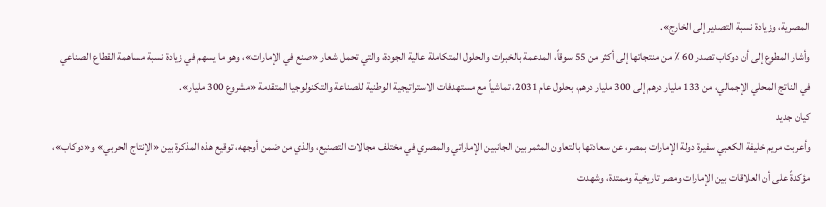المصرية، وزيادة نسبة التصدير إلى الخارج».
وأشار المطوع إلى أن دوكاب تصدر 60 ٪ من منتجاتها إلى أكثر من 55 سوقاً، المدعمة بالخبرات والحلول المتكاملة عالية الجودة، والتي تحمل شعار «صنع في الإمارات»، وهو ما يسهم في زيادة نسبة مساهمة القطاع الصناعي في الناتج المحلي الإجمالي، من 133 مليار درهم إلى 300 مليار درهم، بحلول عام 2031، تماشياً مع مستهدفات الاستراتيجية الوطنية للصناعة والتكنولوجيا المتقدمة «مشروع 300 مليار».
كيان جديد
وأعربت مريم خليفة الكعبي سفيرة دولة الإمارات بمصر، عن سعادتها بالتعاون المثمر بين الجانبين الإماراتي والمصري في مختلف مجالات التصنيع، والذي من ضمن أوجهه، توقيع هذه المذكرة بين «الإنتاج الحربي» و«دوكاب»، مؤكدةً على أن العلاقات بين الإمارات ومصر تاريخية وممتدة، وشهدت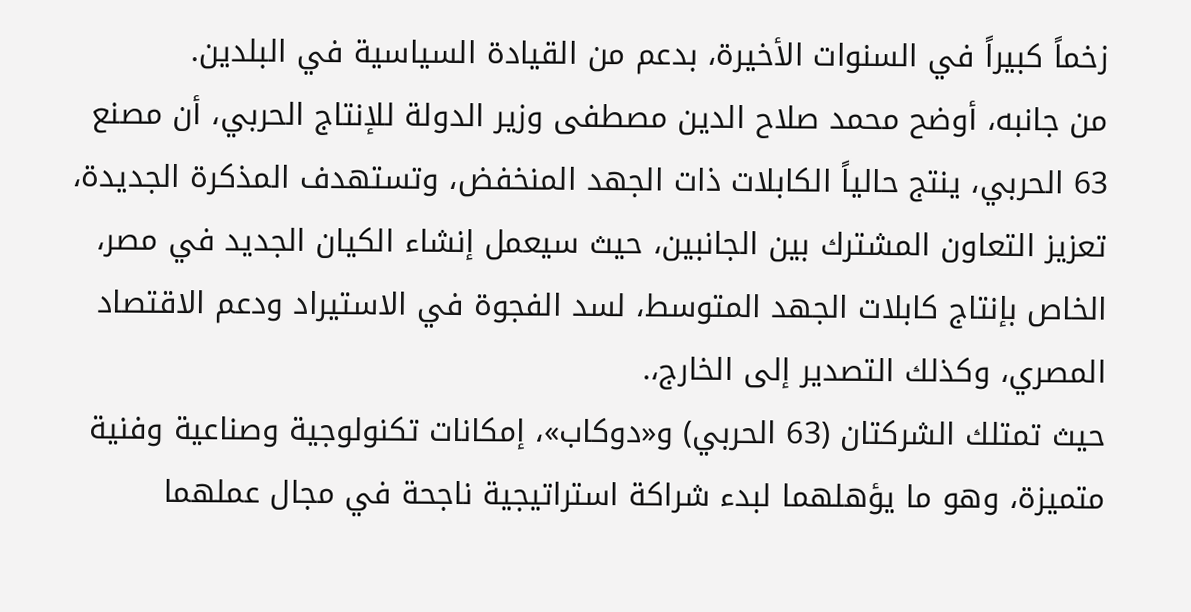زخماً كبيراً في السنوات الأخيرة، بدعم من القيادة السياسية في البلدين.
من جانبه، أوضح محمد صلاح الدين مصطفى وزير الدولة للإنتاج الحربي، أن مصنع 63 الحربي، ينتج حالياً الكابلات ذات الجهد المنخفض، وتستهدف المذكرة الجديدة، تعزيز التعاون المشترك بين الجانبين، حيث سيعمل إنشاء الكيان الجديد في مصر، الخاص بإنتاج كابلات الجهد المتوسط، لسد الفجوة في الاستيراد ودعم الاقتصاد المصري، وكذلك التصدير إلى الخارج،.
حيث تمتلك الشركتان (63 الحربي) و«دوكاب»، إمكانات تكنولوجية وصناعية وفنية متميزة، وهو ما يؤهلهما لبدء شراكة استراتيجية ناجحة في مجال عملهما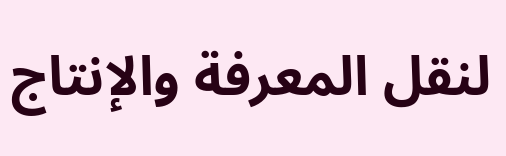لنقل المعرفة والإنتاج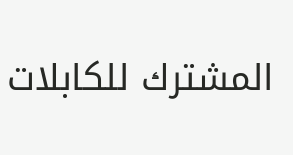المشترك للكابلات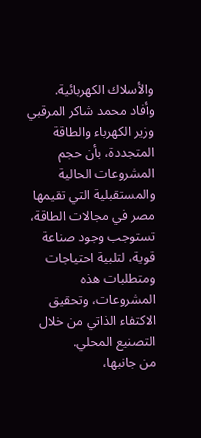والأسلاك الكهربائية.
وأفاد محمد شاكر المرقبي وزير الكهرباء والطاقة المتجددة، بأن حجم المشروعات الحالية والمستقبلية التي تقيمها مصر في مجالات الطاقة، تستوجب وجود صناعة قوية، لتلبية احتياجات ومتطلبات هذه المشروعات، وتحقيق الاكتفاء الذاتي من خلال التصنيع المحلي.
من جانبها،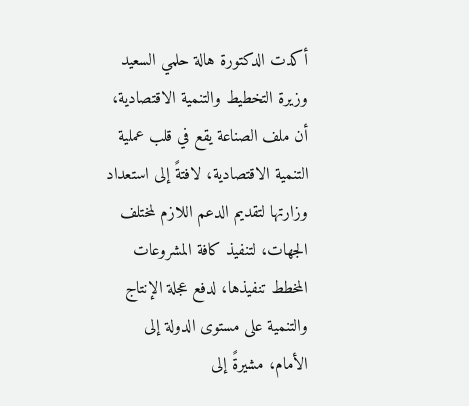أكدت الدكتورة هالة حلمي السعيد وزيرة التخطيط والتنمية الاقتصادية، أن ملف الصناعة يقع في قلب عملية التنمية الاقتصادية، لافتةً إلى استعداد وزارتها لتقديم الدعم اللازم لمختلف الجهات، لتنفيذ كافة المشروعات المخطط تنفيذها، لدفع عجلة الإنتاج والتنمية على مستوى الدولة إلى الأمام، مشيرةً إلى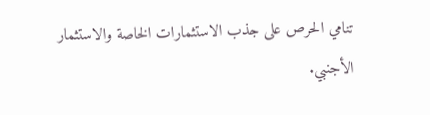تنامي الحرص على جذب الاستثمارات الخاصة والاستثمار الأجنبي.